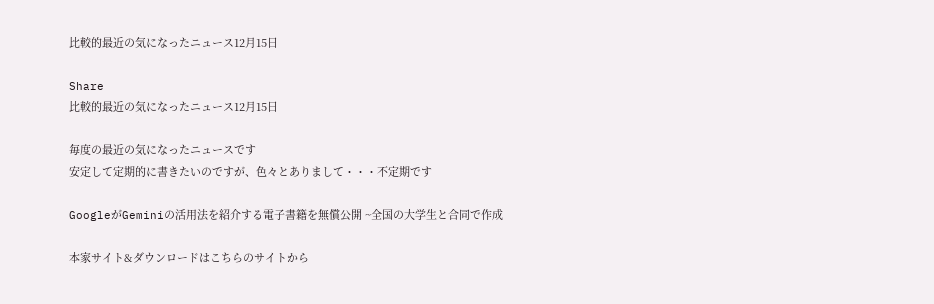比較的最近の気になったニュース12月15日

Share
比較的最近の気になったニュース12月15日

毎度の最近の気になったニュースです
安定して定期的に書きたいのですが、色々とありまして・・・不定期です

GoogleがGeminiの活用法を紹介する電子書籍を無償公開 ~全国の大学生と合同で作成

本家サイト&ダウンロードはこちらのサイトから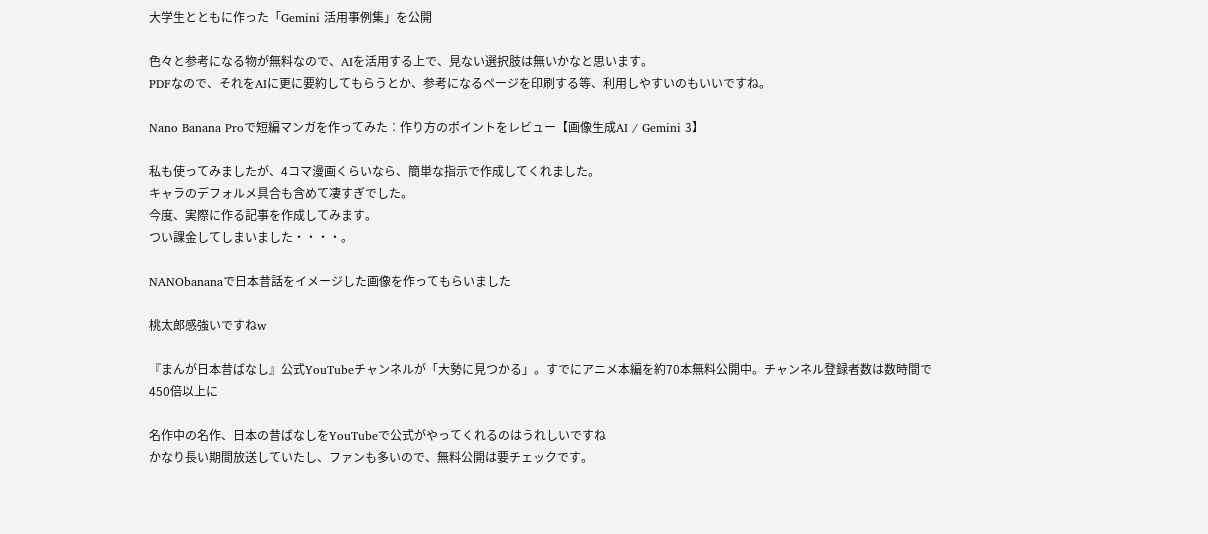大学生とともに作った「Gemini 活用事例集」を公開

色々と参考になる物が無料なので、AIを活用する上で、見ない選択肢は無いかなと思います。
PDFなので、それをAIに更に要約してもらうとか、参考になるページを印刷する等、利用しやすいのもいいですね。

Nano Banana Proで短編マンガを作ってみた︰作り方のポイントをレビュー【画像生成AI / Gemini 3】

私も使ってみましたが、4コマ漫画くらいなら、簡単な指示で作成してくれました。
キャラのデフォルメ具合も含めて凄すぎでした。
今度、実際に作る記事を作成してみます。
つい課金してしまいました・・・・。

NANObananaで日本昔話をイメージした画像を作ってもらいました

桃太郎感強いですねw

『まんが日本昔ばなし』公式YouTubeチャンネルが「大勢に見つかる」。すでにアニメ本編を約70本無料公開中。チャンネル登録者数は数時間で450倍以上に

名作中の名作、日本の昔ばなしをYouTubeで公式がやってくれるのはうれしいですね
かなり長い期間放送していたし、ファンも多いので、無料公開は要チェックです。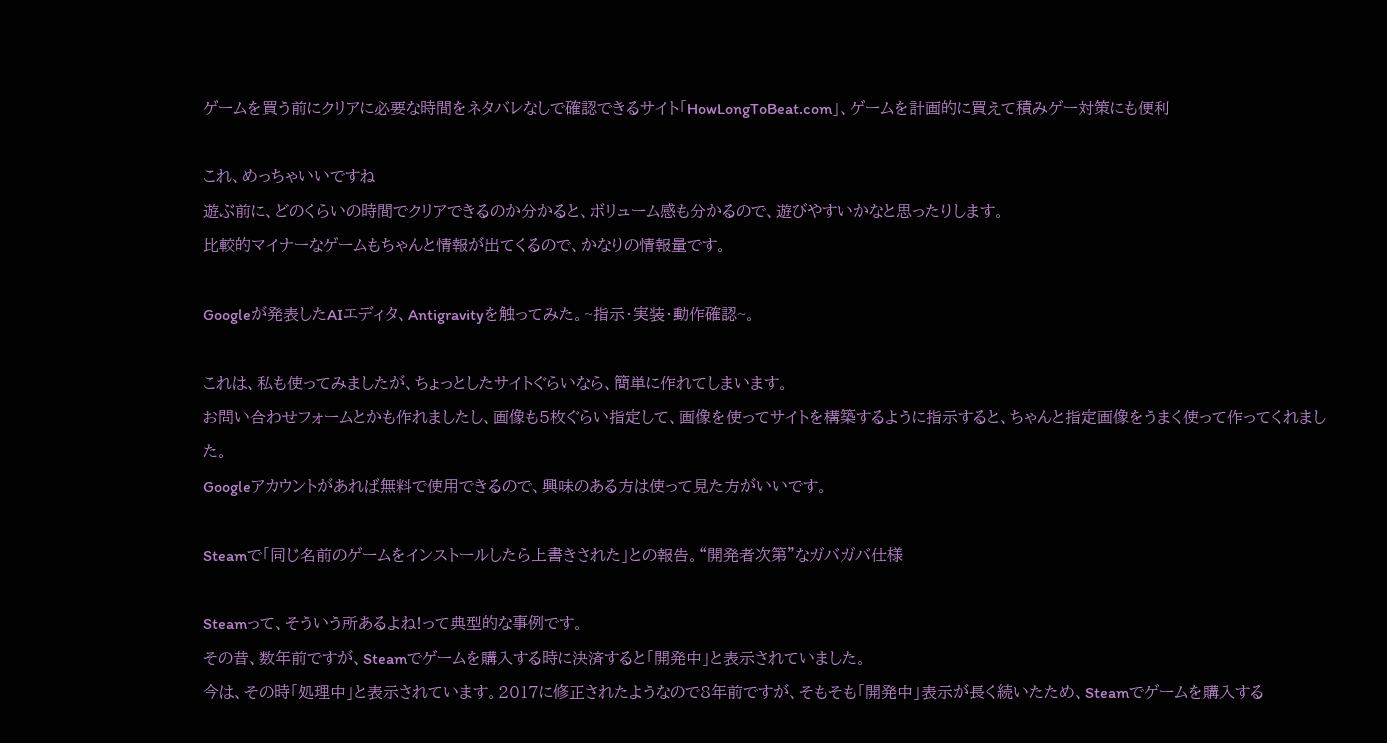ゲームを買う前にクリアに必要な時間をネタバレなしで確認できるサイト「HowLongToBeat.com」、ゲームを計画的に買えて積みゲー対策にも便利

これ、めっちゃいいですね
遊ぶ前に、どのくらいの時間でクリアできるのか分かると、ボリューム感も分かるので、遊びやすいかなと思ったりします。
比較的マイナーなゲームもちゃんと情報が出てくるので、かなりの情報量です。

Googleが発表したAIエディタ、Antigravityを触ってみた。~指示・実装・動作確認~。

これは、私も使ってみましたが、ちょっとしたサイトぐらいなら、簡単に作れてしまいます。
お問い合わせフォームとかも作れましたし、画像も5枚ぐらい指定して、画像を使ってサイトを構築するように指示すると、ちゃんと指定画像をうまく使って作ってくれました。
Googleアカウントがあれば無料で使用できるので、興味のある方は使って見た方がいいです。

Steamで「同じ名前のゲームをインストールしたら上書きされた」との報告。“開発者次第”なガバガバ仕様

Steamって、そういう所あるよね!って典型的な事例です。
その昔、数年前ですが、Steamでゲームを購入する時に決済すると「開発中」と表示されていました。
今は、その時「処理中」と表示されています。2017に修正されたようなので8年前ですが、そもそも「開発中」表示が長く続いたため、Steamでゲームを購入する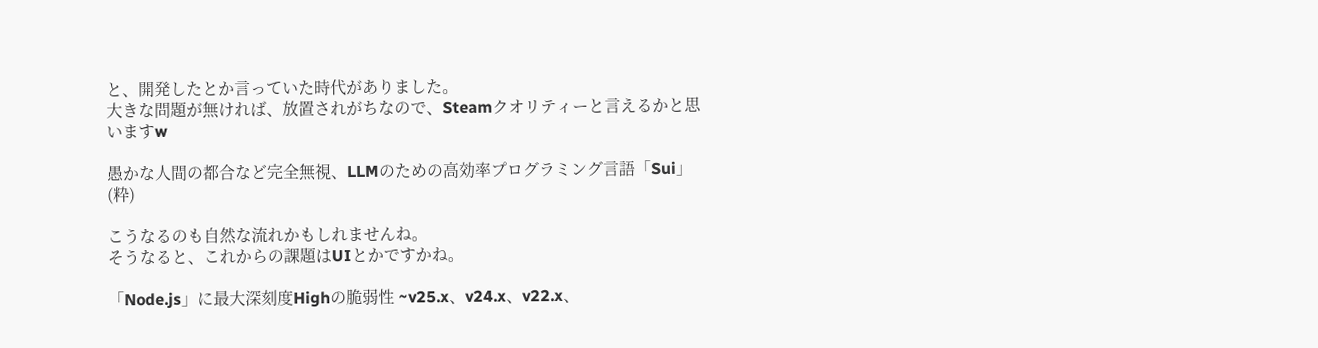と、開発したとか言っていた時代がありました。
大きな問題が無ければ、放置されがちなので、Steamクオリティーと言えるかと思いますw

愚かな人間の都合など完全無視、LLMのための高効率プログラミング言語「Sui」(粋)

こうなるのも自然な流れかもしれませんね。
そうなると、これからの課題はUIとかですかね。

「Node.js」に最大深刻度Highの脆弱性 ~v25.x、v24.x、v22.x、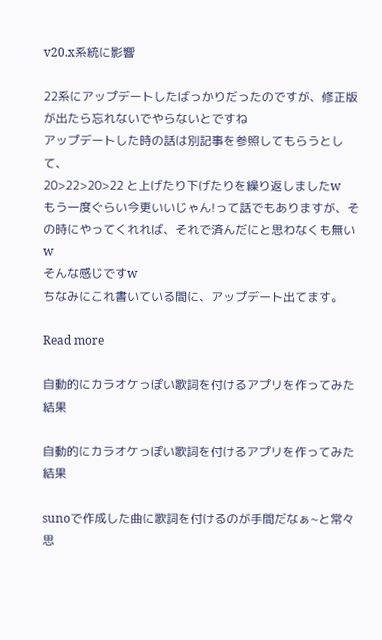v20.x系統に影響

22系にアップデートしたばっかりだったのですが、修正版が出たら忘れないでやらないとですね
アップデートした時の話は別記事を参照してもらうとして、
20>22>20>22 と上げたり下げたりを繰り返しましたw
もう一度ぐらい今更いいじゃん!って話でもありますが、その時にやってくれれば、それで済んだにと思わなくも無いw
そんな感じですw
ちなみにこれ書いている間に、アップデート出てます。

Read more

自動的にカラオケっぽい歌詞を付けるアプリを作ってみた結果

自動的にカラオケっぽい歌詞を付けるアプリを作ってみた結果

sunoで作成した曲に歌詞を付けるのが手間だなぁ~と常々思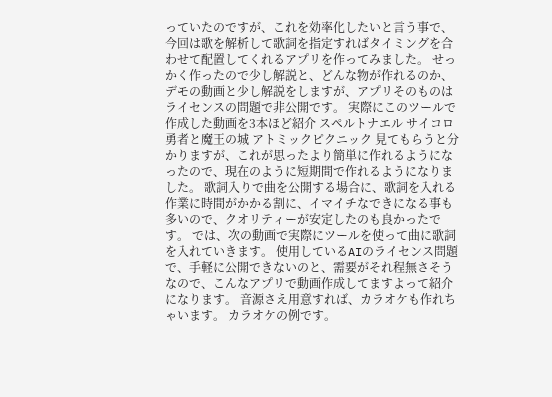っていたのですが、これを効率化したいと言う事で、今回は歌を解析して歌詞を指定すればタイミングを合わせて配置してくれるアプリを作ってみました。 せっかく作ったので少し解説と、どんな物が作れるのか、デモの動画と少し解説をしますが、アプリそのものはライセンスの問題で非公開です。 実際にこのツールで作成した動画を3本ほど紹介 スペルトナエル サイコロ勇者と魔王の城 アトミックピクニック 見てもらうと分かりますが、これが思ったより簡単に作れるようになったので、現在のように短期間で作れるようになりました。 歌詞入りで曲を公開する場合に、歌詞を入れる作業に時間がかかる割に、イマイチなできになる事も多いので、クオリティーが安定したのも良かったです。 では、次の動画で実際にツールを使って曲に歌詞を入れていきます。 使用しているAIのライセンス問題で、手軽に公開できないのと、需要がそれ程無さそうなので、こんなアプリで動画作成してますよって紹介になります。 音源さえ用意すれば、カラオケも作れちゃいます。 カラオケの例です。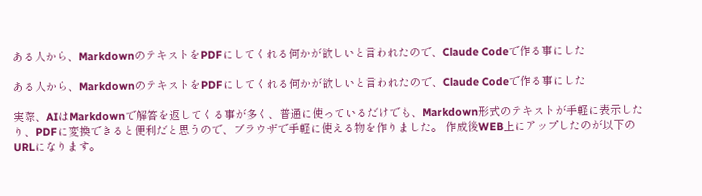ある人から、MarkdownのテキストをPDFにしてくれる何かが欲しいと言われたので、Claude Codeで作る事にした

ある人から、MarkdownのテキストをPDFにしてくれる何かが欲しいと言われたので、Claude Codeで作る事にした

実際、AIはMarkdownで解答を返してくる事が多く、普通に使っているだけでも、Markdown形式のテキストが手軽に表示したり、PDFに変換できると便利だと思うので、ブラウザで手軽に使える物を作りました。 作成後WEB上にアップしたのが以下のURLになります。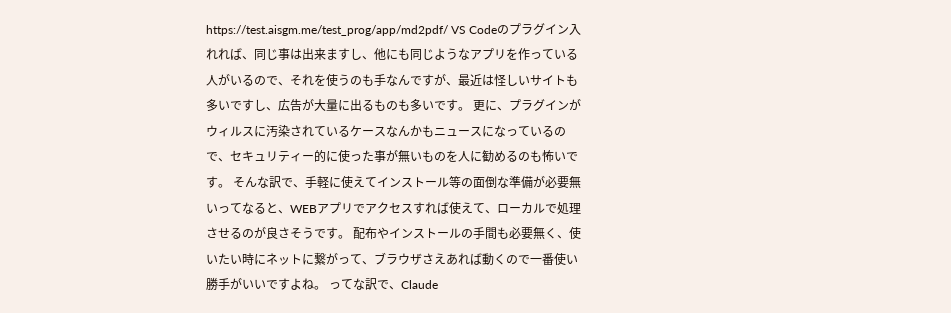https://test.aisgm.me/test_prog/app/md2pdf/ VS Codeのプラグイン入れれば、同じ事は出来ますし、他にも同じようなアプリを作っている人がいるので、それを使うのも手なんですが、最近は怪しいサイトも多いですし、広告が大量に出るものも多いです。 更に、プラグインがウィルスに汚染されているケースなんかもニュースになっているので、セキュリティー的に使った事が無いものを人に勧めるのも怖いです。 そんな訳で、手軽に使えてインストール等の面倒な準備が必要無いってなると、WEBアプリでアクセスすれば使えて、ローカルで処理させるのが良さそうです。 配布やインストールの手間も必要無く、使いたい時にネットに繋がって、ブラウザさえあれば動くので一番使い勝手がいいですよね。 ってな訳で、Claude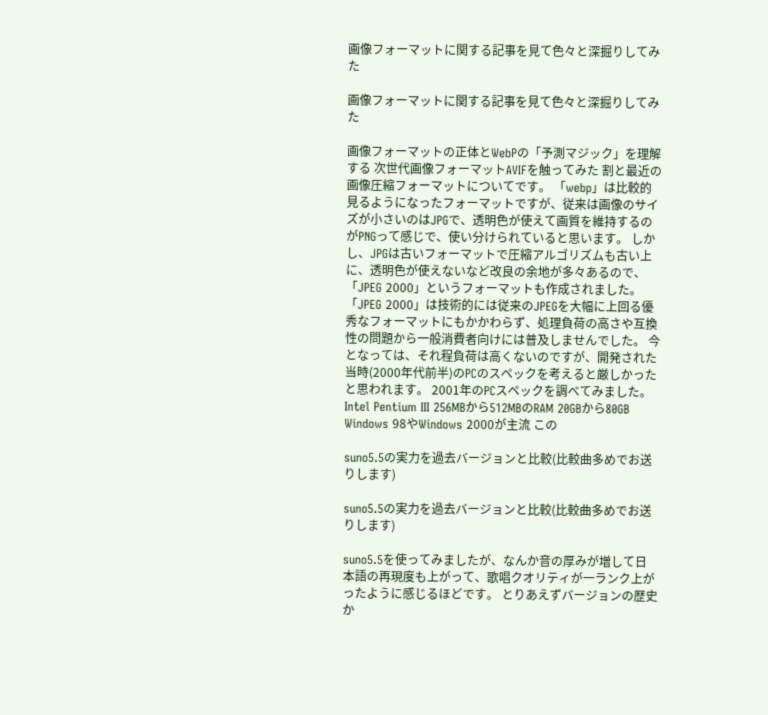画像フォーマットに関する記事を見て色々と深掘りしてみた

画像フォーマットに関する記事を見て色々と深掘りしてみた

画像フォーマットの正体とWebPの「予測マジック」を理解する 次世代画像フォーマットAVIFを触ってみた 割と最近の画像圧縮フォーマットについてです。 「webp」は比較的見るようになったフォーマットですが、従来は画像のサイズが小さいのはJPGで、透明色が使えて画質を維持するのがPNGって感じで、使い分けられていると思います。 しかし、JPGは古いフォーマットで圧縮アルゴリズムも古い上に、透明色が使えないなど改良の余地が多々あるので、「JPEG 2000」というフォーマットも作成されました。 「JPEG 2000」は技術的には従来のJPEGを大幅に上回る優秀なフォーマットにもかかわらず、処理負荷の高さや互換性の問題から一般消費者向けには普及しませんでした。 今となっては、それ程負荷は高くないのですが、開発された当時(2000年代前半)のPCのスペックを考えると厳しかったと思われます。 2001年のPCスペックを調べてみました。 Intel Pentium III 256MBから512MBのRAM 20GBから80GB Windows 98やWindows 2000が主流 この

suno5.5の実力を過去バージョンと比較(比較曲多めでお送りします)

suno5.5の実力を過去バージョンと比較(比較曲多めでお送りします)

suno5.5を使ってみましたが、なんか音の厚みが増して日本語の再現度も上がって、歌唱クオリティが一ランク上がったように感じるほどです。 とりあえずバージョンの歴史か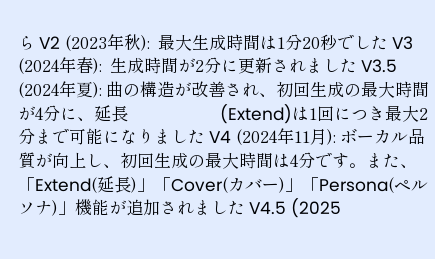ら V2 (2023年秋):  最大生成時間は1分20秒でした V3 (2024年春):  生成時間が2分に更新されました V3.5 (2024年夏): 曲の構造が改善され、初回生成の最大時間が4分に、延長                       (Extend)は1回につき最大2分まで可能になりました V4 (2024年11月): ボーカル品質が向上し、初回生成の最大時間は4分です。また、「Extend(延長)」「Cover(カバー)」「Persona(ペルソナ)」機能が追加されました V4.5 (2025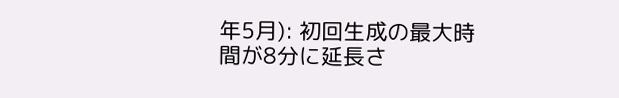年5月): 初回生成の最大時間が8分に延長さ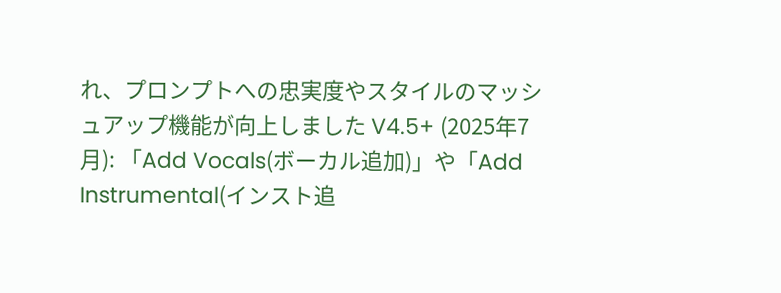れ、プロンプトへの忠実度やスタイルのマッシュアップ機能が向上しました V4.5+ (2025年7月): 「Add Vocals(ボーカル追加)」や「Add Instrumental(インスト追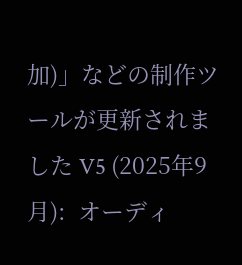加)」などの制作ツールが更新されました V5 (2025年9月):  オーディ